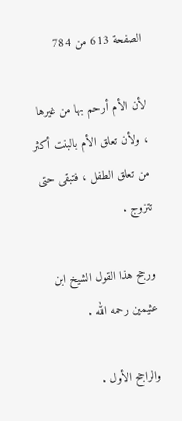الصفحة 613 من 784

لأن الأم أرحم بها من غيرها ، ولأن تعلق الأم بالبنت أكثر من تعلق الطفل ، فتبقى حتى تتزوج .

ورجح هذا القول الشيخ ابن عثيمين رحمه الله .

والراجح الأول .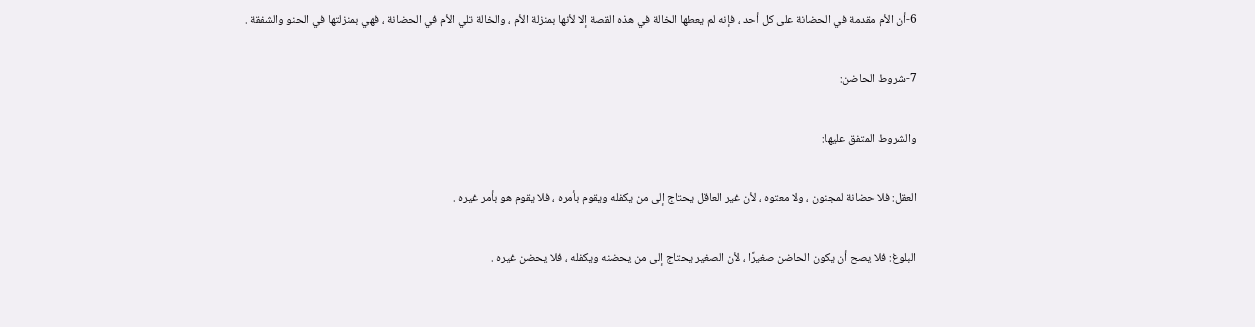6-أن الأم مقدمة في الحضانة على كل أحد ، فإنه لم يعطها الخالة في هذه القصة إلا لأنها بمنزلة الأم ، والخالة تلي الأم في الحضانة ، فهي بمنزلتها في الحنو والشفقة .

7-شروط الحاضن:

والشروط المتفق عليها:

العقل: فلا حضانة لمجنون ، ولا معتوه ، لأن غير العاقل يحتاج إلى من يكفله ويقوم بأمره ، فلا يقوم هو بأمر غيره .

البلوغ: فلا يصح أن يكون الحاضن صغيرًا ، لأن الصغير يحتاج إلى من يحضنه ويكفله ، فلا يحضن غيره .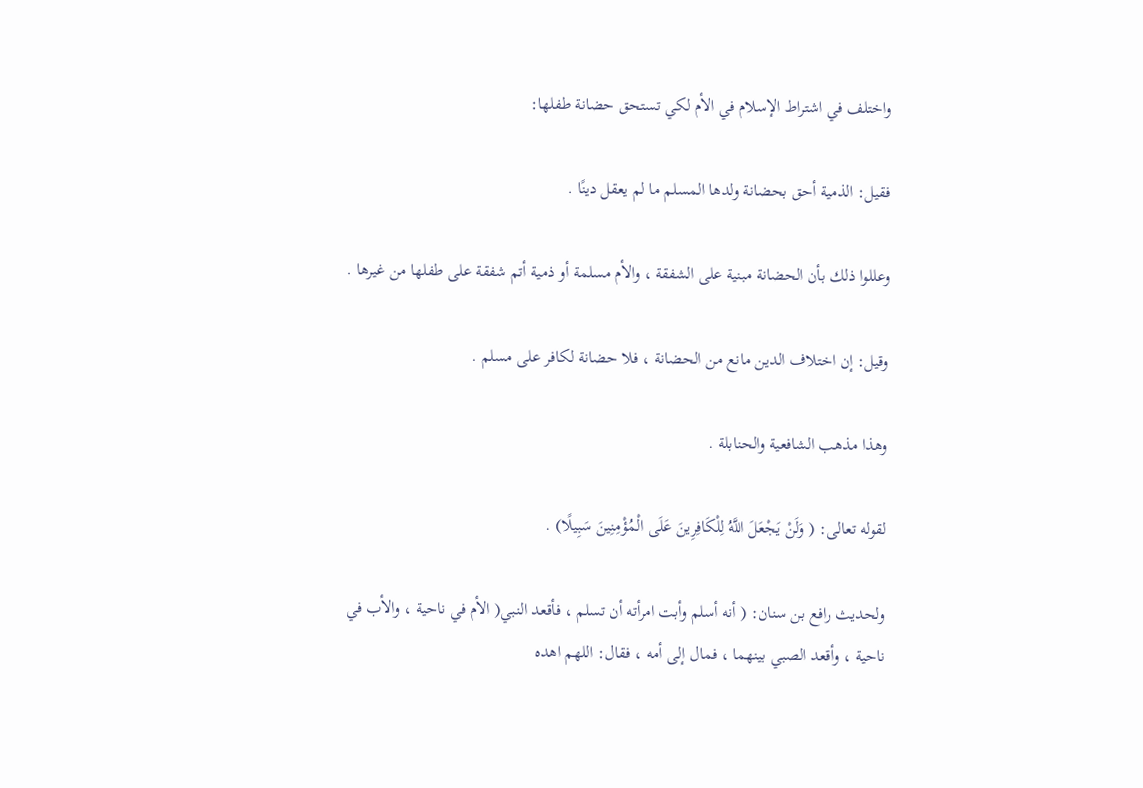واختلف في اشتراط الإسلام في الأم لكي تستحق حضانة طفلها:

فقيل: الذمية أحق بحضانة ولدها المسلم ما لم يعقل دينًا .

وعللوا ذلك بأن الحضانة مبنية على الشفقة ، والأم مسلمة أو ذمية أتم شفقة على طفلها من غيرها .

وقيل: إن اختلاف الدين مانع من الحضانة ، فلا حضانة لكافر على مسلم .

وهذا مذهب الشافعية والحنابلة .

لقوله تعالى: ( وَلَنْ يَجْعَلَ اللَّهُ لِلْكَافِرِينَ عَلَى الْمُؤْمِنِينَ سَبِيلًا) .

ولحديث رافع بن سنان: ( أنه أسلم وأبت امرأته أن تسلم ، فأقعد النبي( الأم في ناحية ، والأب في ناحية ، وأقعد الصبي بينهما ، فمال إلى أمه ، فقال: اللهم اهده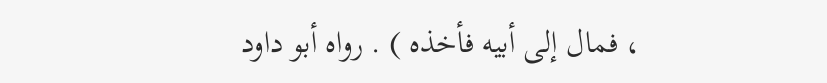، فمال إلى أبيه فأخذه ) . رواه أبو داود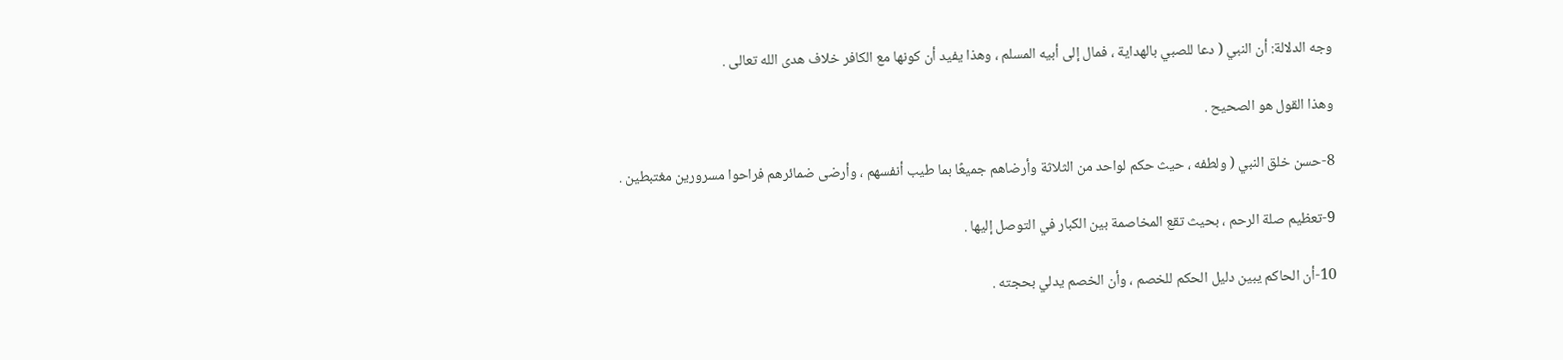وجه الدلالة: أن النبي ( دعا للصبي بالهداية ، فمال إلى أبيه المسلم ، وهذا يفيد أن كونها مع الكافر خلاف هدى الله تعالى .

وهذا القول هو الصحيح .

8-حسن خلق النبي ( ولطفه ، حيث حكم لواحد من الثلاثة وأرضاهم جميعًا بما طيب أنفسهم ، وأرضى ضمائرهم فراحوا مسرورين مغتبطين .

9-تعظيم صلة الرحم ، بحيث تقع المخاصمة بين الكبار في التوصل إليها .

10-أن الحاكم يبين دليل الحكم للخصم ، وأن الخصم يدلي بحجته .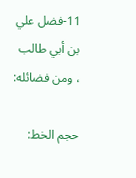11-فضل علي بن أبي طالب ، ومن فضائله:

حجم الخط: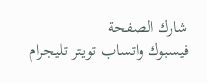شارك الصفحة
فيسبوك واتساب تويتر تليجرام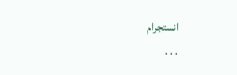انستجرام
. . .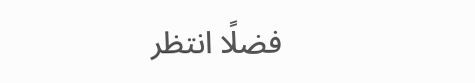فضلًا انتظر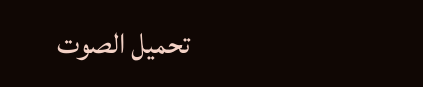تحميل الصوت